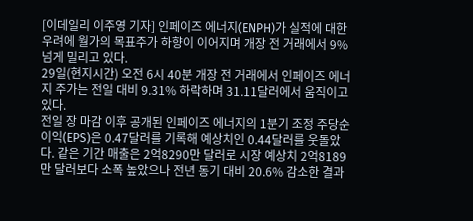[이데일리 이주영 기자] 인페이즈 에너지(ENPH)가 실적에 대한 우려에 월가의 목표주가 하향이 이어지며 개장 전 거래에서 9% 넘게 밀리고 있다.
29일(현지시간) 오전 6시 40분 개장 전 거래에서 인페이즈 에너지 주가는 전일 대비 9.31% 하락하며 31.11달러에서 움직이고 있다.
전일 장 마감 이후 공개된 인페이즈 에너지의 1분기 조정 주당순이익(EPS)은 0.47달러를 기록해 예상치인 0.44달러를 웃돌았다. 같은 기간 매출은 2억8290만 달러로 시장 예상치 2억8189만 달러보다 소폭 높았으나 전년 동기 대비 20.6% 감소한 결과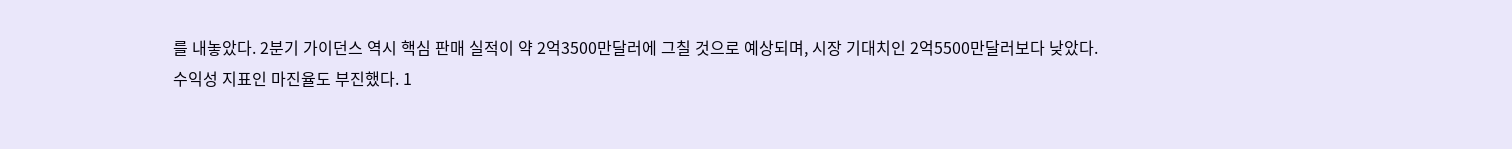를 내놓았다. 2분기 가이던스 역시 핵심 판매 실적이 약 2억3500만달러에 그칠 것으로 예상되며, 시장 기대치인 2억5500만달러보다 낮았다.
수익성 지표인 마진율도 부진했다. 1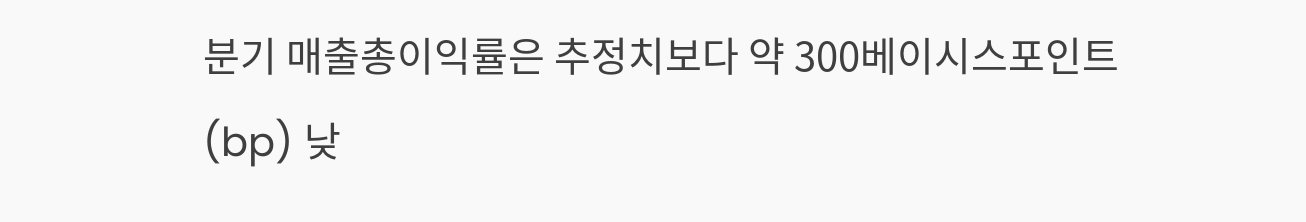분기 매출총이익률은 추정치보다 약 300베이시스포인트(bp) 낮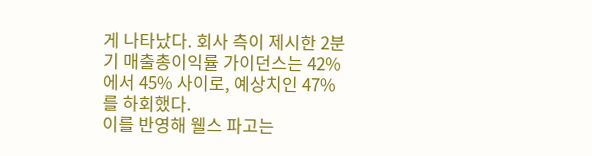게 나타났다. 회사 측이 제시한 2분기 매출총이익률 가이던스는 42% 에서 45% 사이로, 예상치인 47% 를 하회했다.
이를 반영해 웰스 파고는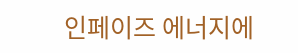인페이즈 에너지에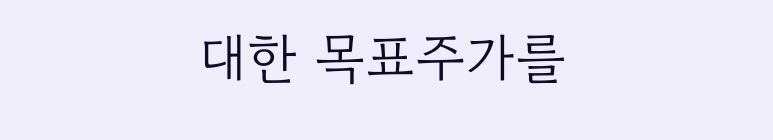대한 목표주가를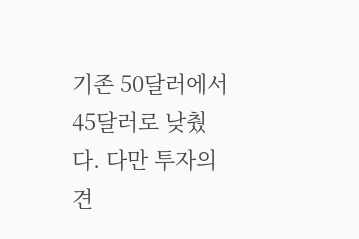기존 50달러에서 45달러로 낮췄다. 다만 투자의견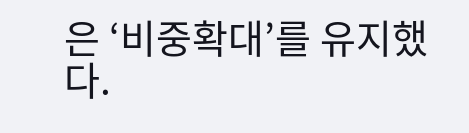은 ‘비중확대’를 유지했다.